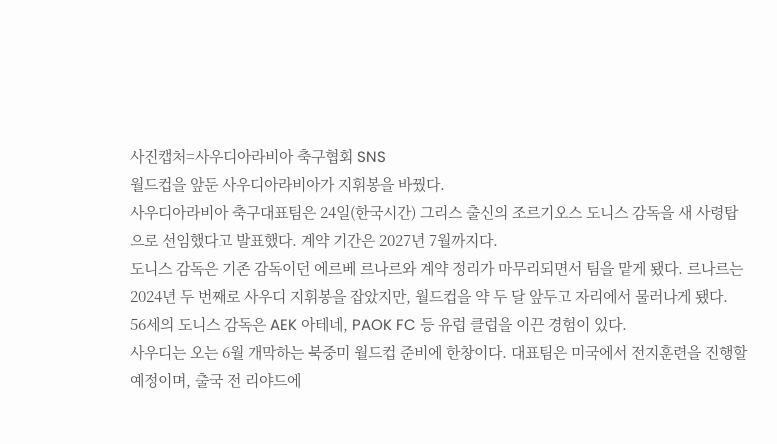사진캡처=사우디아라비아 축구협회 SNS
월드컵을 앞둔 사우디아라비아가 지휘봉을 바꿨다.
사우디아라비아 축구대표팀은 24일(한국시간) 그리스 출신의 조르기오스 도니스 감독을 새 사령탑으로 선임했다고 발표했다. 계약 기간은 2027년 7월까지다.
도니스 감독은 기존 감독이던 에르베 르나르와 계약 정리가 마무리되면서 팀을 맡게 됐다. 르나르는 2024년 두 번째로 사우디 지휘봉을 잡았지만, 월드컵을 약 두 달 앞두고 자리에서 물러나게 됐다.
56세의 도니스 감독은 AEK 아테네, PAOK FC 등 유럽 클럽을 이끈 경험이 있다.
사우디는 오는 6월 개막하는 북중미 월드컵 준비에 한창이다. 대표팀은 미국에서 전지훈련을 진행할 예정이며, 출국 전 리야드에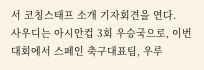서 코칭스태프 소개 기자회견을 연다.
사우디는 아시안컵 3회 우승국으로, 이번 대회에서 스페인 축구대표팀, 우루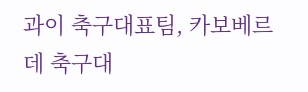과이 축구대표팀, 카보베르데 축구대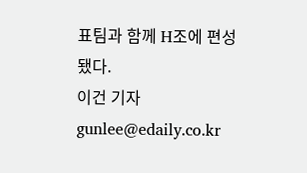표팀과 함께 H조에 편성됐다.
이건 기자 gunlee@edaily.co.kr